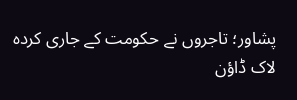پشاور؛ تاجروں نے حکومت کے جاری کردہ لاک ڈاؤن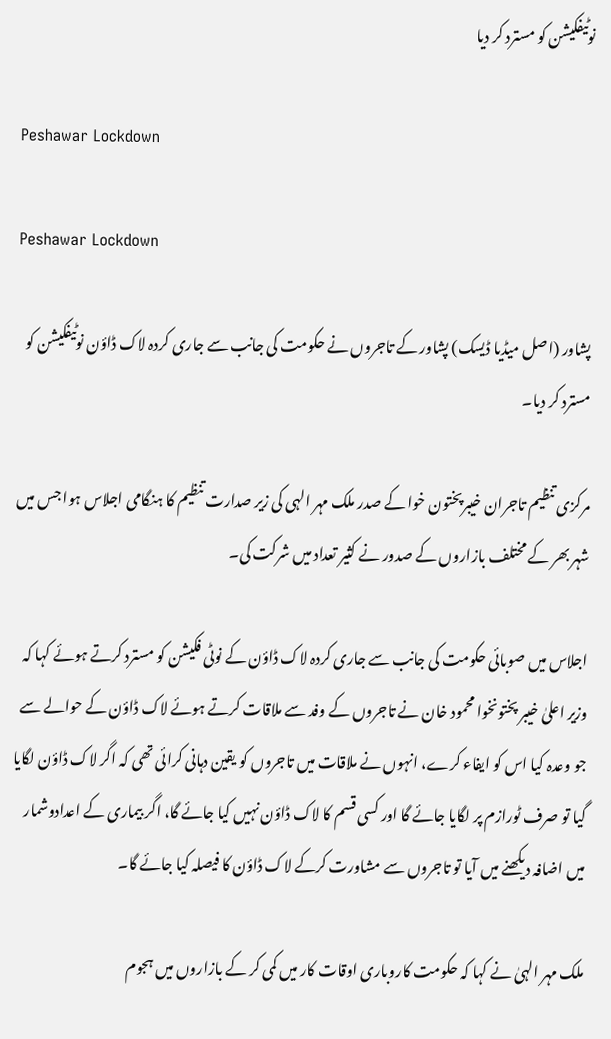نوٹیفکیشن کو مسترد کر دیا

Peshawar Lockdown

Peshawar Lockdown

پشاور (اصل میڈیا ڈیسک) پشاور کے تاجروں نے حکومت کی جانب سے جاری کردہ لاک ڈاؤن نوٹیفکیشن کو مسترد کر دیا۔

مرکزی تنظیم تاجران خیبرپختون خوا کے صدر ملک مہر الہی کی زیر صدارت تنظیم کا ہنگامی اجلاس ہوا جس میں شہر بھر کے مختلف بازاروں کے صدور نے کثیر تعداد میں شرکت کی۔

اجلاس میں صوبائی حکومت کی جانب سے جاری کردہ لاک ڈاؤن کے نوٹی فکیشن کو مسترد کرتے ہوئے کہا کہ وزیر اعلیٰ خیبر پختونخوا محمود خان نے تاجروں کے وفد سے ملاقات کرتے ہوئے لاک ڈاؤن کے حوالے سے جو وعدہ کیا اس کو ایفاء کرے، انہوں نے ملاقات میں تاجروں کو یقین دہانی کرائی تھی کہ اگر لاک ڈاؤن لگایا گیا تو صرف ٹورازم پر لگایا جائے گا اور کسی قسم کا لاک ڈاؤن نہیں کیا جائے گا، اگر بیماری کے اعدادوشمار میں اضافہ دیکھنے میں آیا تو تاجروں سے مشاورت کرکے لاک ڈاؤن کا فیصلہ کیا جائے گا۔

ملک مہر الہیٰ نے کہا کہ حکومت کاروباری اوقات کار میں کمی کر کے بازاروں میں ہجوم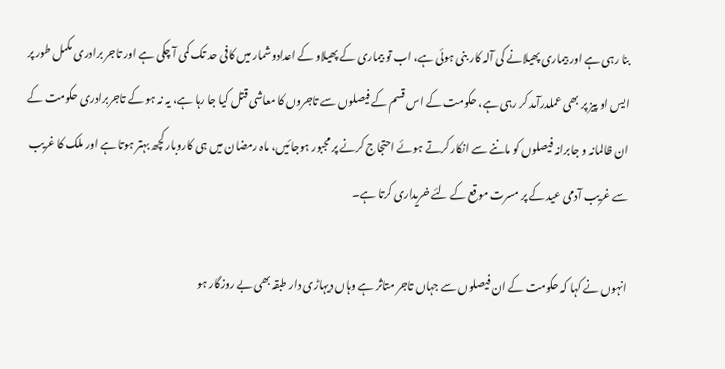بنا رہی ہے اور بیماری پھیلانے کی آلہ کار بنی ہوئی ہے، اب تو بیماری کے پھیلاو کے اعدادوشمار میں کافی حد تک کمی آ چکی ہے اور تاجر برادری مکمل طور پر ایس او پیز پر بھی عملدرآمد کر رہی ہے، حکومت کے اس قسم کے فیصلوں سے تاجروں کا معاشی قتل کیا جا رہا ہے، یہ نہ ہو کے تاجربرادری حکومت کے ان ظالمانہ و جابرانہ فیصلوں کو ماننے سے انکار کرتے ہوئے احتجاج کرنے پر مجبور ہوجائیں، ماہ رمضان میں ہی کاروبار کچھ بہتر ہوتا ہے اور ملک کا غریب سے غریب آدمی عید کے پر مسرت موقع کے لئے خریداری کرتا ہے۔

انہوں نے کہا کہ حکومت کے ان فیصلوں سے جہاں تاجر متاثر ہے وہاں دیہاڑی دار طبقہ بھی بے روزگار ہو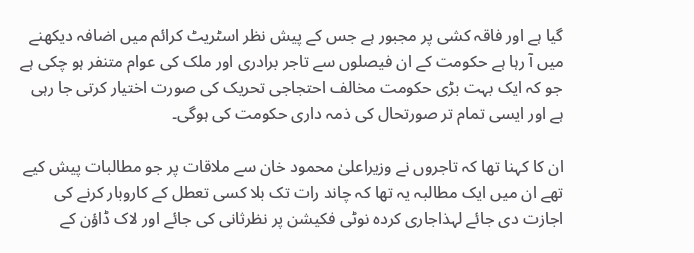گیا ہے اور فاقہ کشی پر مجبور ہے جس کے پیش نظر اسٹریٹ کرائم میں اضافہ دیکھنے میں آ رہا ہے حکومت کے ان فیصلوں سے تاجر برادری اور ملک کی عوام متنفر ہو چکی ہے جو کہ ایک بہت بڑی حکومت مخالف احتجاجی تحریک کی صورت اختیار کرتی جا رہی ہے اور ایسی تمام تر صورتحال کی ذمہ داری حکومت کی ہوگی۔

ان کا کہنا تھا کہ تاجروں نے وزیراعلیٰ محمود خان سے ملاقات پر جو مطالبات پیش کیے تھے ان میں ایک مطالبہ یہ تھا کہ چاند رات تک بلا کسی تعطل کے کاروبار کرنے کی اجازت دی جائے لہذاجاری کردہ نوٹی فکیشن پر نظرثانی کی جائے اور لاک ڈاؤن کے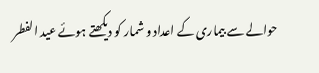حوالے سے بیماری کے اعداد و شمار کو دیکھتے ہوئے عید الفطر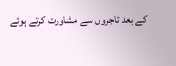کے بعد تاجروں سے مشاورت کرتے ہوئے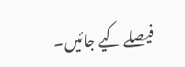فیصلے کیے جائیں۔